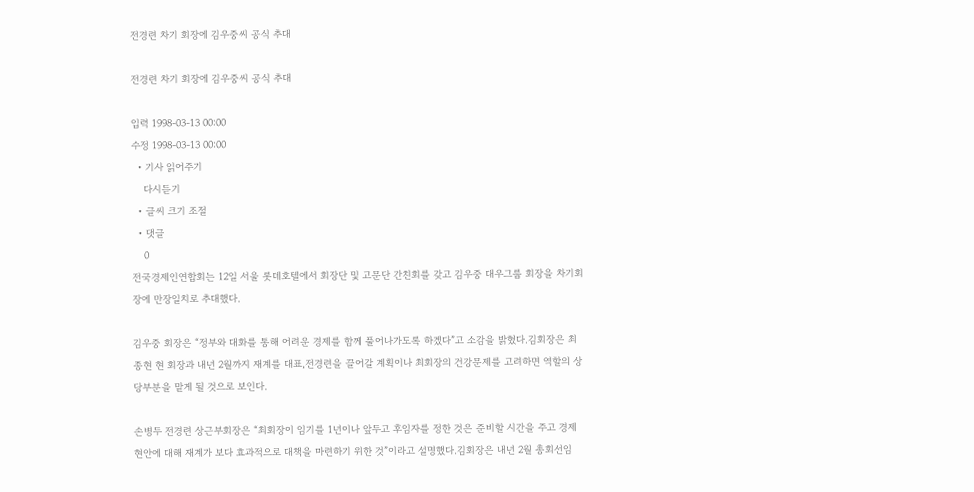전경련 차기 회장에 김우중씨 공식 추대

전경련 차기 회장에 김우중씨 공식 추대

입력 1998-03-13 00:00
수정 1998-03-13 00:00
  • 기사 읽어주기
    다시듣기
  • 글씨 크기 조절
  • 댓글
    0
전국경제인연합회는 12일 서울 롯데호텔에서 회장단 및 고문단 간친회를 갖고 김우중 대우그룹 회장을 차기회장에 만장일치로 추대했다.

김우중 회장은 “정부와 대화를 통해 어려운 경제를 함께 풀어나가도록 하겠다”고 소감을 밝혔다.김회장은 최종현 현 회장과 내년 2월까지 재계를 대표,전경련을 끌어갈 계획이나 최회장의 건강문제를 고려하면 역할의 상당부분을 맡게 될 것으로 보인다.

손병두 전경련 상근부회장은 “최회장이 임기를 1년이나 앞두고 후임자를 정한 것은 준비할 시간을 주고 경제 현안에 대해 재계가 보다 효과적으로 대책을 마련하기 위한 것”이라고 설명했다.김회장은 내년 2월 총회선임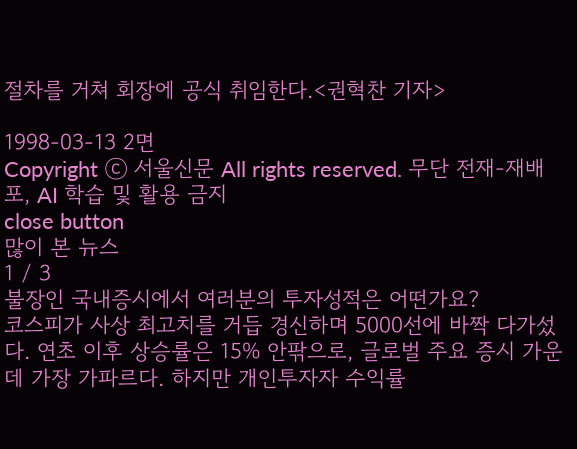절차를 거쳐 회장에 공식 취임한다.<권혁찬 기자>

1998-03-13 2면
Copyright ⓒ 서울신문 All rights reserved. 무단 전재-재배포, AI 학습 및 활용 금지
close button
많이 본 뉴스
1 / 3
불장인 국내증시에서 여러분의 투자성적은 어떤가요?
코스피가 사상 최고치를 거듭 경신하며 5000선에 바짝 다가섰다. 연초 이후 상승률은 15% 안팎으로, 글로벌 주요 증시 가운데 가장 가파르다. 하지만 개인투자자 수익률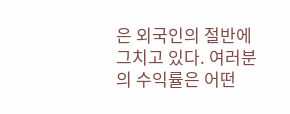은 외국인의 절반에 그치고 있다. 여러분의 수익률은 어떤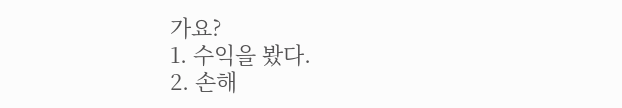가요?
1. 수익을 봤다.
2. 손해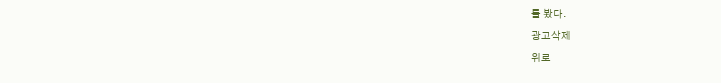를 봤다.
광고삭제
위로